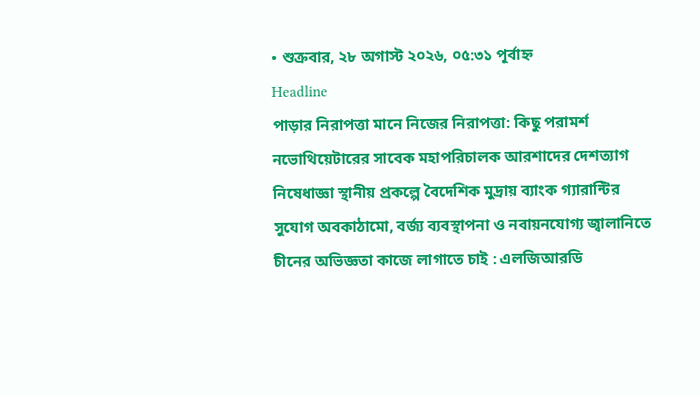• শুক্রবার, ২৮ অগাস্ট ২০২৬, ০৫:৩১ পূর্বাহ্ন
Headline
পাড়ার নিরাপত্তা মানে নিজের নিরাপত্তা: কিছু পরামর্শ নভোথিয়েটারের সাবেক মহাপরিচালক আরশাদের দেশত্যাগ নিষেধাজ্ঞা স্থানীয় প্রকল্পে বৈদেশিক মুদ্রায় ব্যাংক গ্যারান্টির সুযোগ অবকাঠামো, বর্জ্য ব্যবস্থাপনা ও নবায়নযোগ্য জ্বালানিতে চীনের অভিজ্ঞতা কাজে লাগাতে চাই : এলজিআরডি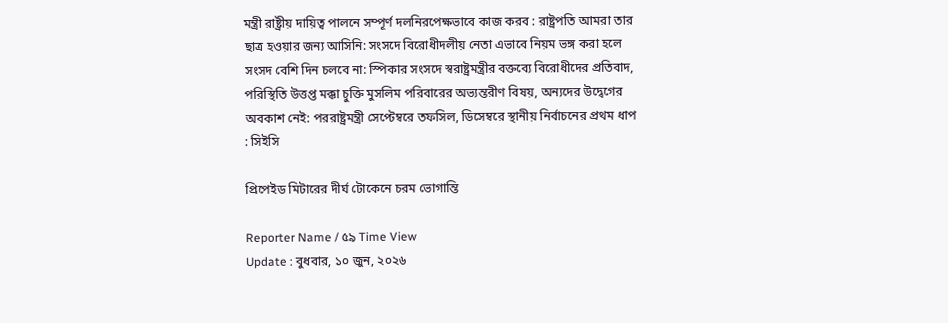মন্ত্রী রাষ্ট্রীয় দায়িত্ব পালনে সম্পূর্ণ দলনিরপেক্ষভাবে কাজ করব : রাষ্ট্রপতি আমরা তার ছাত্র হওয়ার জন্য আসিনি: সংসদে বিরোধীদলীয় নেতা এভাবে নিয়ম ভঙ্গ করা হলে সংসদ বেশি দিন চলবে না: স্পিকার সংসদে স্বরাষ্ট্রমন্ত্রীর বক্তব্যে বিরোধীদের প্রতিবাদ, পরিস্থিতি উত্তপ্ত মক্কা চুক্তি মুসলিম পরিবারের অভ্যন্তরীণ বিষয়, অন্যদের উদ্বেগের অবকাশ নেই: পররাষ্ট্রমন্ত্রী সেপ্টেম্বরে তফসিল, ডিসেম্বরে স্থানীয় নির্বাচনের প্রথম ধাপ : সিইসি

প্রিপেইড মিটারের দীর্ঘ টোকেনে চরম ভোগান্তি

Reporter Name / ৫৯ Time View
Update : বুধবার, ১০ জুন, ২০২৬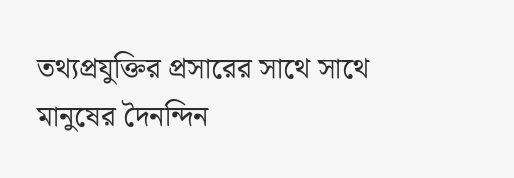তথ্যপ্রযুক্তির প্রসারের সাথে সাথে মানুষের দৈনন্দিন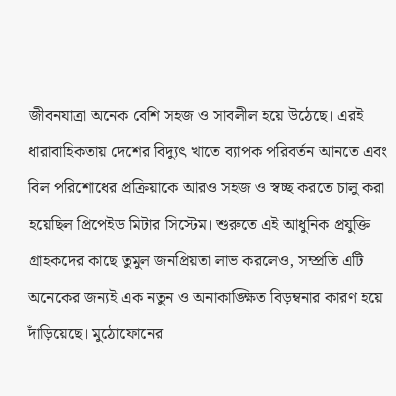জীবনযাত্রা অনেক বেশি সহজ ও সাবলীল হয়ে উঠেছে। এরই ধারাবাহিকতায় দেশের বিদ্যুৎ খাতে ব্যাপক পরিবর্তন আনতে এবং বিল পরিশোধের প্রক্রিয়াকে আরও সহজ ও স্বচ্ছ করতে চালু করা হয়েছিল প্রিপেইড মিটার সিস্টেম। শুরুতে এই আধুনিক প্রযুক্তি গ্রাহকদের কাছে তুমুল জনপ্রিয়তা লাভ করলেও, সম্প্রতি এটি অনেকের জন্যই এক নতুন ও অনাকাঙ্ক্ষিত বিড়ম্বনার কারণ হয়ে দাঁড়িয়েছে। মুঠোফোনের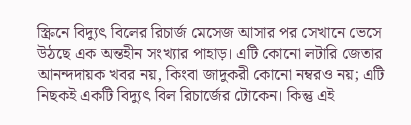স্ক্রিনে বিদ্যুৎ বিলের রিচার্জ মেসেজ আসার পর সেখানে ভেসে উঠছে এক অন্তহীন সংখ্যার পাহাড়। এটি কোনো লটারি জেতার আনন্দদায়ক খবর নয়, কিংবা জাদুকরী কোনো নম্বরও নয়; এটি নিছকই একটি বিদ্যুৎ বিল রিচার্জের টোকেন। কিন্তু এই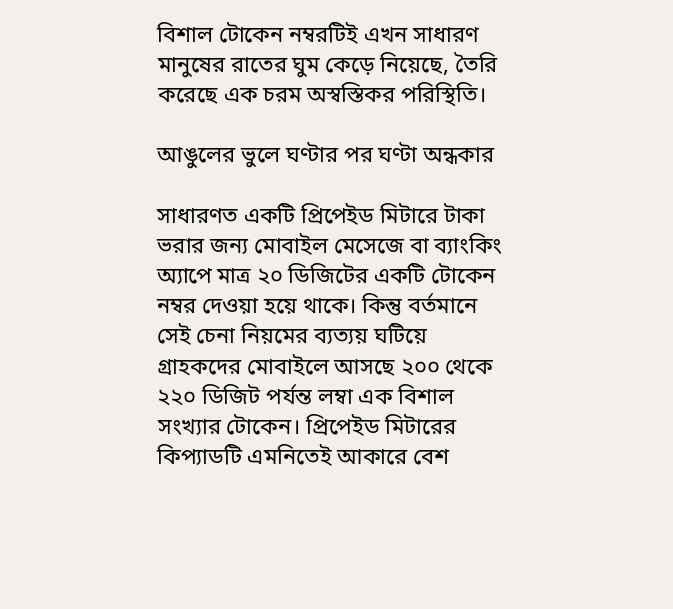বিশাল টোকেন নম্বরটিই এখন সাধারণ মানুষের রাতের ঘুম কেড়ে নিয়েছে, তৈরি করেছে এক চরম অস্বস্তিকর পরিস্থিতি।

আঙুলের ভুলে ঘণ্টার পর ঘণ্টা অন্ধকার

সাধারণত একটি প্রিপেইড মিটারে টাকা ভরার জন্য মোবাইল মেসেজে বা ব্যাংকিং অ্যাপে মাত্র ২০ ডিজিটের একটি টোকেন নম্বর দেওয়া হয়ে থাকে। কিন্তু বর্তমানে সেই চেনা নিয়মের ব্যত্যয় ঘটিয়ে গ্রাহকদের মোবাইলে আসছে ২০০ থেকে ২২০ ডিজিট পর্যন্ত লম্বা এক বিশাল সংখ্যার টোকেন। প্রিপেইড মিটারের কিপ্যাডটি এমনিতেই আকারে বেশ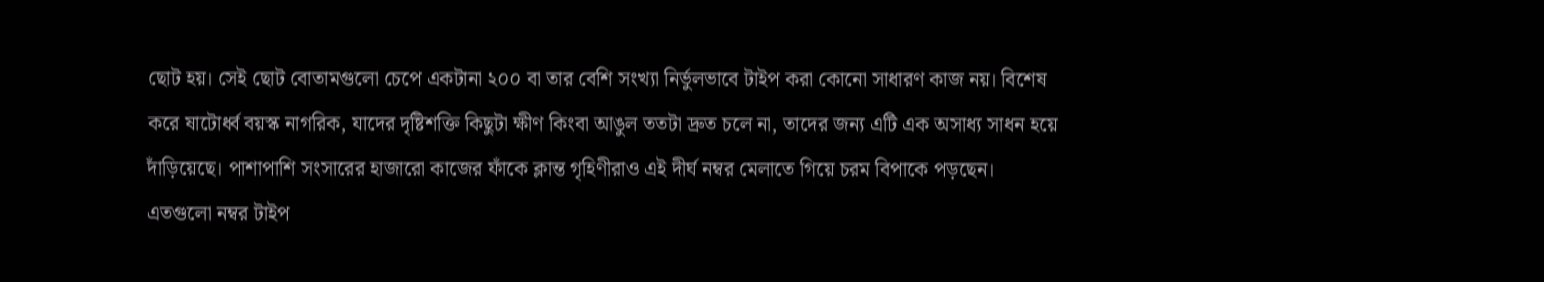ছোট হয়। সেই ছোট বোতামগুলো চেপে একটানা ২০০ বা তার বেশি সংখ্যা নির্ভুলভাবে টাইপ করা কোনো সাধারণ কাজ নয়। বিশেষ করে ষাটোর্ধ্ব বয়স্ক নাগরিক, যাদের দৃষ্টিশক্তি কিছুটা ক্ষীণ কিংবা আঙুল ততটা দ্রুত চলে না, তাদের জন্য এটি এক অসাধ্য সাধন হয়ে দাঁড়িয়েছে। পাশাপাশি সংসারের হাজারো কাজের ফাঁকে ক্লান্ত গৃহিণীরাও এই দীর্ঘ নম্বর মেলাতে গিয়ে চরম বিপাকে পড়ছেন। এতগুলো নম্বর টাইপ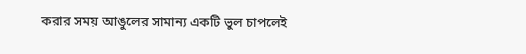করার সময় আঙুলের সামান্য একটি ভুল চাপলেই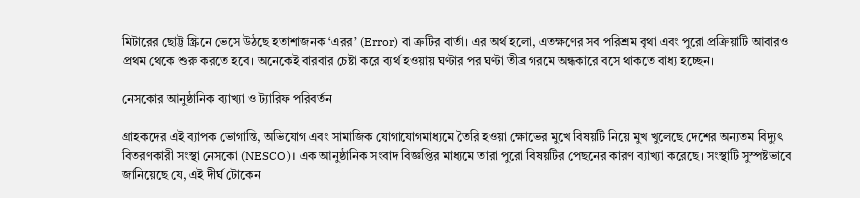মিটারের ছোট্ট স্ক্রিনে ভেসে উঠছে হতাশাজনক ‘এরর’ (Error) বা ত্রুটির বার্তা। এর অর্থ হলো, এতক্ষণের সব পরিশ্রম বৃথা এবং পুরো প্রক্রিয়াটি আবারও প্রথম থেকে শুরু করতে হবে। অনেকেই বারবার চেষ্টা করে ব্যর্থ হওয়ায় ঘণ্টার পর ঘণ্টা তীব্র গরমে অন্ধকারে বসে থাকতে বাধ্য হচ্ছেন।

নেসকোর আনুষ্ঠানিক ব্যাখ্যা ও ট্যারিফ পরিবর্তন

গ্রাহকদের এই ব্যাপক ভোগান্তি, অভিযোগ এবং সামাজিক যোগাযোগমাধ্যমে তৈরি হওয়া ক্ষোভের মুখে বিষয়টি নিয়ে মুখ খুলেছে দেশের অন্যতম বিদ্যুৎ বিতরণকারী সংস্থা নেসকো (NESCO)। এক আনুষ্ঠানিক সংবাদ বিজ্ঞপ্তির মাধ্যমে তারা পুরো বিষয়টির পেছনের কারণ ব্যাখ্যা করেছে। সংস্থাটি সুস্পষ্টভাবে জানিয়েছে যে, এই দীর্ঘ টোকেন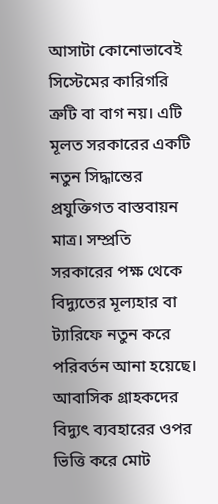আসাটা কোনোভাবেই সিস্টেমের কারিগরি ত্রুটি বা বাগ নয়। এটি মূলত সরকারের একটি নতুন সিদ্ধান্তের প্রযুক্তিগত বাস্তবায়ন মাত্র। সম্প্রতি সরকারের পক্ষ থেকে বিদ্যুতের মূল্যহার বা ট্যারিফে নতুন করে পরিবর্তন আনা হয়েছে। আবাসিক গ্রাহকদের বিদ্যুৎ ব্যবহারের ওপর ভিত্তি করে মোট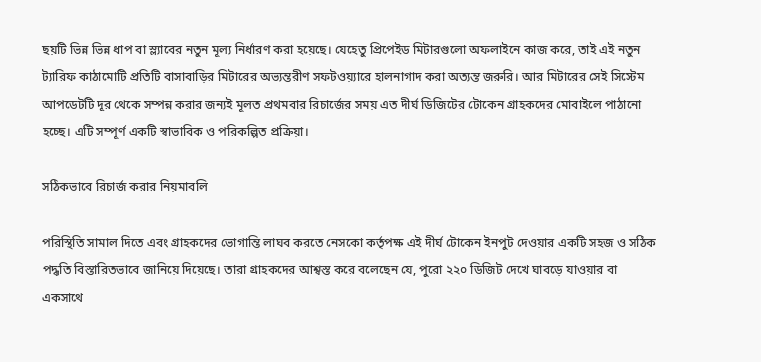ছয়টি ভিন্ন ভিন্ন ধাপ বা স্ল্যাবের নতুন মূল্য নির্ধারণ করা হয়েছে। যেহেতু প্রিপেইড মিটারগুলো অফলাইনে কাজ করে, তাই এই নতুন ট্যারিফ কাঠামোটি প্রতিটি বাসাবাড়ির মিটারের অভ্যন্তরীণ সফটওয়্যারে হালনাগাদ করা অত্যন্ত জরুরি। আর মিটারের সেই সিস্টেম আপডেটটি দূর থেকে সম্পন্ন করার জন্যই মূলত প্রথমবার রিচার্জের সময় এত দীর্ঘ ডিজিটের টোকেন গ্রাহকদের মোবাইলে পাঠানো হচ্ছে। এটি সম্পূর্ণ একটি স্বাভাবিক ও পরিকল্পিত প্রক্রিয়া।

সঠিকভাবে রিচার্জ করার নিয়মাবলি

পরিস্থিতি সামাল দিতে এবং গ্রাহকদের ভোগান্তি লাঘব করতে নেসকো কর্তৃপক্ষ এই দীর্ঘ টোকেন ইনপুট দেওয়ার একটি সহজ ও সঠিক পদ্ধতি বিস্তারিতভাবে জানিয়ে দিয়েছে। তারা গ্রাহকদের আশ্বস্ত করে বলেছেন যে, পুরো ২২০ ডিজিট দেখে ঘাবড়ে যাওয়ার বা একসাথে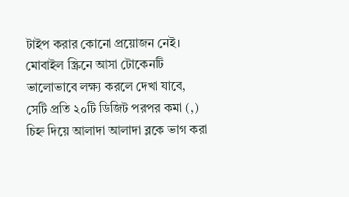টাইপ করার কোনো প্রয়োজন নেই। মোবাইল স্ক্রিনে আসা টোকেনটি ভালোভাবে লক্ষ্য করলে দেখা যাবে, সেটি প্রতি ২০টি ডিজিট পরপর কমা (,) চিহ্ন দিয়ে আলাদা আলাদা ব্লকে ভাগ করা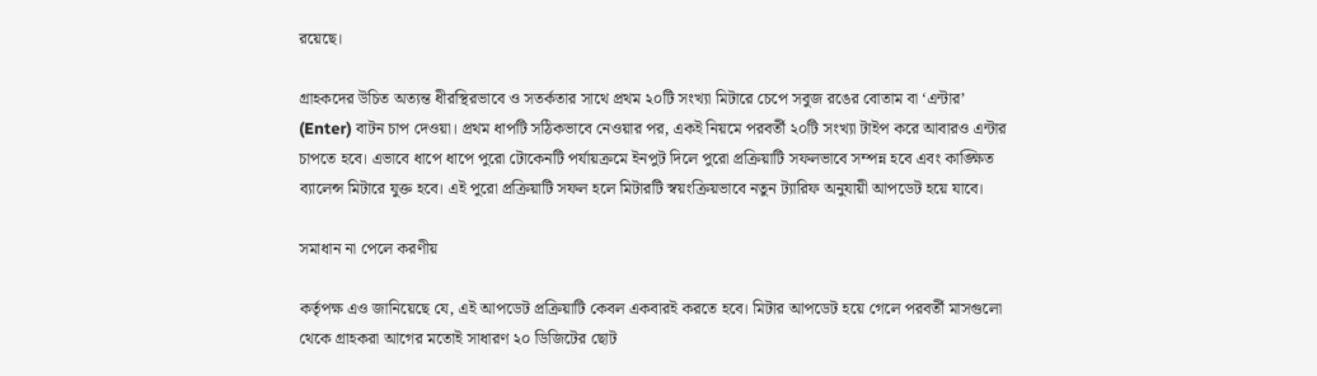রয়েছে।

গ্রাহকদের উচিত অত্যন্ত ধীরস্থিরভাবে ও সতর্কতার সাথে প্রথম ২০টি সংখ্যা মিটারে চেপে সবুজ রঙের বোতাম বা ‘এন্টার’ (Enter) বাটন চাপ দেওয়া। প্রথম ধাপটি সঠিকভাবে নেওয়ার পর, একই নিয়মে পরবর্তী ২০টি সংখ্যা টাইপ করে আবারও এন্টার চাপতে হবে। এভাবে ধাপে ধাপে পুরো টোকেনটি পর্যায়ক্রমে ইনপুট দিলে পুরো প্রক্রিয়াটি সফলভাবে সম্পন্ন হবে এবং কাঙ্ক্ষিত ব্যালেন্স মিটারে যুক্ত হবে। এই পুরো প্রক্রিয়াটি সফল হলে মিটারটি স্বয়ংক্রিয়ভাবে নতুন ট্যারিফ অনুযায়ী আপডেট হয়ে যাবে।

সমাধান না পেলে করণীয়

কর্তৃপক্ষ এও জানিয়েছে যে, এই আপডেট প্রক্রিয়াটি কেবল একবারই করতে হবে। মিটার আপডেট হয়ে গেলে পরবর্তী মাসগুলো থেকে গ্রাহকরা আগের মতোই সাধারণ ২০ ডিজিটের ছোট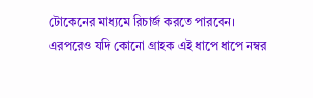টোকেনের মাধ্যমে রিচার্জ করতে পারবেন। এরপরেও যদি কোনো গ্রাহক এই ধাপে ধাপে নম্বর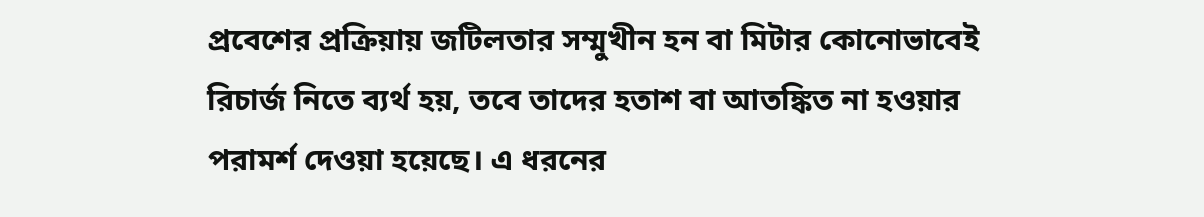প্রবেশের প্রক্রিয়ায় জটিলতার সম্মুখীন হন বা মিটার কোনোভাবেই রিচার্জ নিতে ব্যর্থ হয়, তবে তাদের হতাশ বা আতঙ্কিত না হওয়ার পরামর্শ দেওয়া হয়েছে। এ ধরনের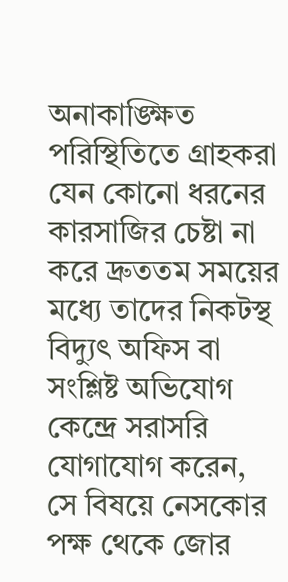অনাকাঙ্ক্ষিত পরিস্থিতিতে গ্রাহকরা যেন কোনো ধরনের কারসাজির চেষ্টা না করে দ্রুততম সময়ের মধ্যে তাদের নিকটস্থ বিদ্যুৎ অফিস বা সংশ্লিষ্ট অভিযোগ কেন্দ্রে সরাসরি যোগাযোগ করেন, সে বিষয়ে নেসকোর পক্ষ থেকে জোর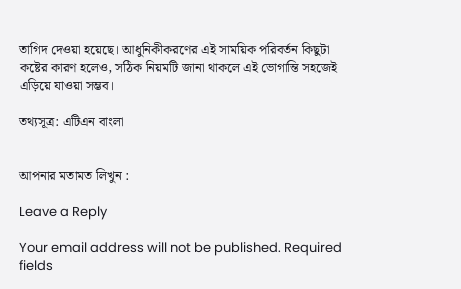তাগিদ দেওয়া হয়েছে। আধুনিকীকরণের এই সাময়িক পরিবর্তন কিছুটা কষ্টের কারণ হলেও, সঠিক নিয়মটি জানা থাকলে এই ভোগান্তি সহজেই এড়িয়ে যাওয়া সম্ভব।

তথ্যসূত্র: এটিএন বাংলা


আপনার মতামত লিখুন :

Leave a Reply

Your email address will not be published. Required fields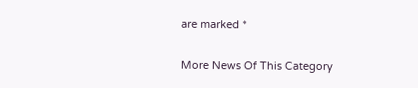are marked *

More News Of This Category